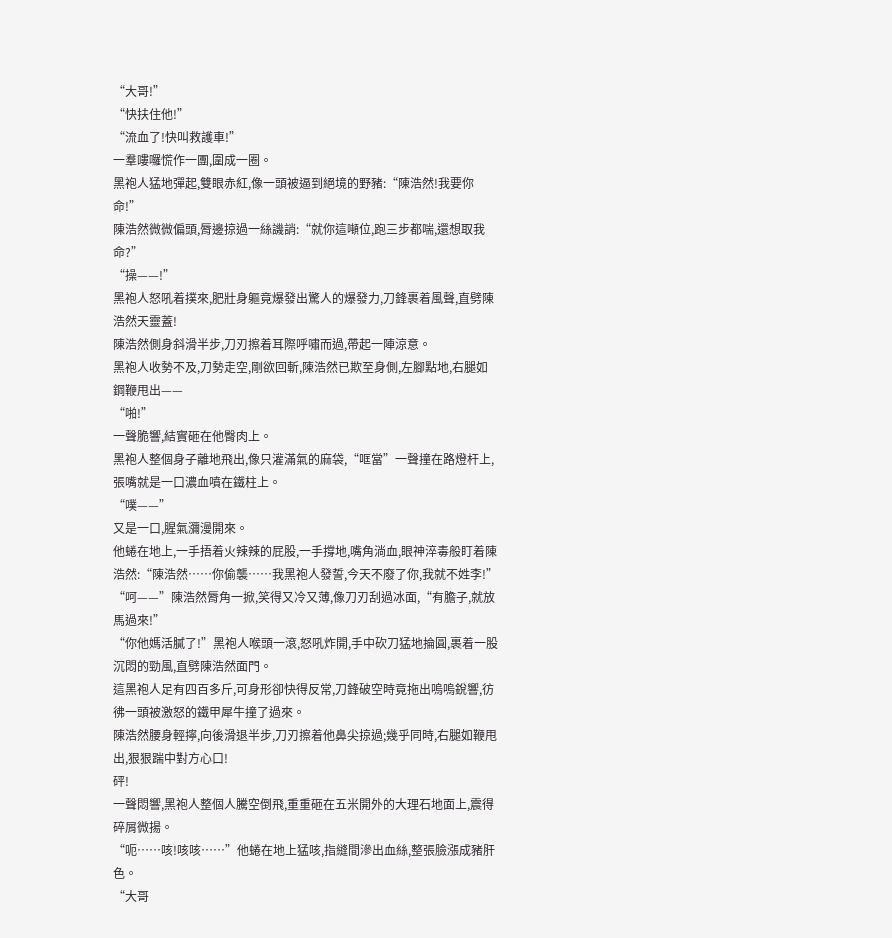“大哥!”
“快扶住他!”
“流血了!快叫救護車!”
一羣嘍囉慌作一團,圍成一圈。
黑袍人猛地彈起,雙眼赤紅,像一頭被逼到絕境的野豬:“陳浩然!我要你命!”
陳浩然微微偏頭,脣邊掠過一絲譏誚:“就你這噸位,跑三步都喘,還想取我命?”
“操——!”
黑袍人怒吼着撲來,肥壯身軀竟爆發出驚人的爆發力,刀鋒裹着風聲,直劈陳浩然天靈蓋!
陳浩然側身斜滑半步,刀刃擦着耳際呼嘯而過,帶起一陣涼意。
黑袍人收勢不及,刀勢走空,剛欲回斬,陳浩然已欺至身側,左腳點地,右腿如鋼鞭甩出——
“啪!”
一聲脆響,結實砸在他臀肉上。
黑袍人整個身子離地飛出,像只灌滿氣的麻袋,“哐當”一聲撞在路燈杆上,張嘴就是一口濃血噴在鐵柱上。
“噗——”
又是一口,腥氣瀰漫開來。
他蜷在地上,一手捂着火辣辣的屁股,一手撐地,嘴角淌血,眼神淬毒般盯着陳浩然:“陳浩然……你偷襲……我黑袍人發誓,今天不廢了你,我就不姓李!”
“呵——”陳浩然脣角一掀,笑得又冷又薄,像刀刃刮過冰面,“有膽子,就放馬過來!”
“你他媽活膩了!”黑袍人喉頭一滾,怒吼炸開,手中砍刀猛地掄圓,裹着一股沉悶的勁風,直劈陳浩然面門。
這黑袍人足有四百多斤,可身形卻快得反常,刀鋒破空時竟拖出嗚嗚銳響,彷彿一頭被激怒的鐵甲犀牛撞了過來。
陳浩然腰身輕擰,向後滑退半步,刀刃擦着他鼻尖掠過;幾乎同時,右腿如鞭甩出,狠狠踹中對方心口!
砰!
一聲悶響,黑袍人整個人騰空倒飛,重重砸在五米開外的大理石地面上,震得碎屑微揚。
“呃……咳!咳咳……”他蜷在地上猛咳,指縫間滲出血絲,整張臉漲成豬肝色。
“大哥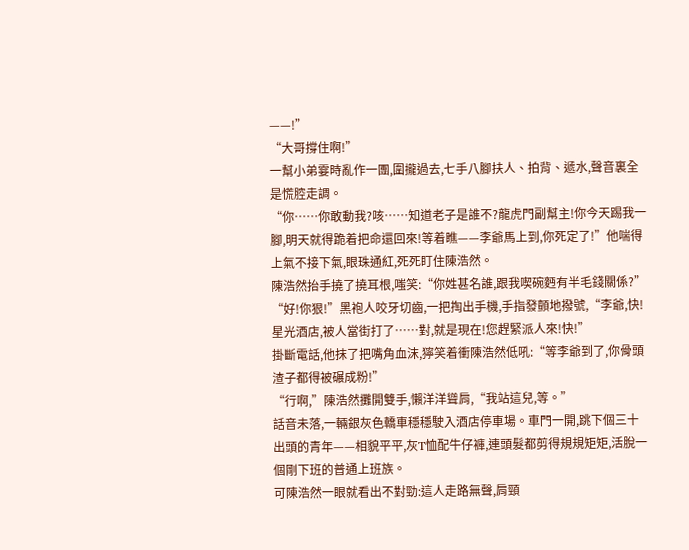——!”
“大哥撐住啊!”
一幫小弟霎時亂作一團,圍攏過去,七手八腳扶人、拍背、遞水,聲音裏全是慌腔走調。
“你……你敢動我?咳……知道老子是誰不?龍虎門副幫主!你今天踢我一腳,明天就得跪着把命還回來!等着瞧——李爺馬上到,你死定了!”他喘得上氣不接下氣,眼珠通紅,死死盯住陳浩然。
陳浩然抬手撓了撓耳根,嗤笑:“你姓甚名誰,跟我喫碗麪有半毛錢關係?”
“好!你狠!”黑袍人咬牙切齒,一把掏出手機,手指發顫地撥號,“李爺,快!星光酒店,被人當街打了……對,就是現在!您趕緊派人來!快!”
掛斷電話,他抹了把嘴角血沫,獰笑着衝陳浩然低吼:“等李爺到了,你骨頭渣子都得被碾成粉!”
“行啊,”陳浩然攤開雙手,懶洋洋聳肩,“我站這兒,等。”
話音未落,一輛銀灰色轎車穩穩駛入酒店停車場。車門一開,跳下個三十出頭的青年——相貌平平,灰T恤配牛仔褲,連頭髮都剪得規規矩矩,活脫一個剛下班的普通上班族。
可陳浩然一眼就看出不對勁:這人走路無聲,肩頸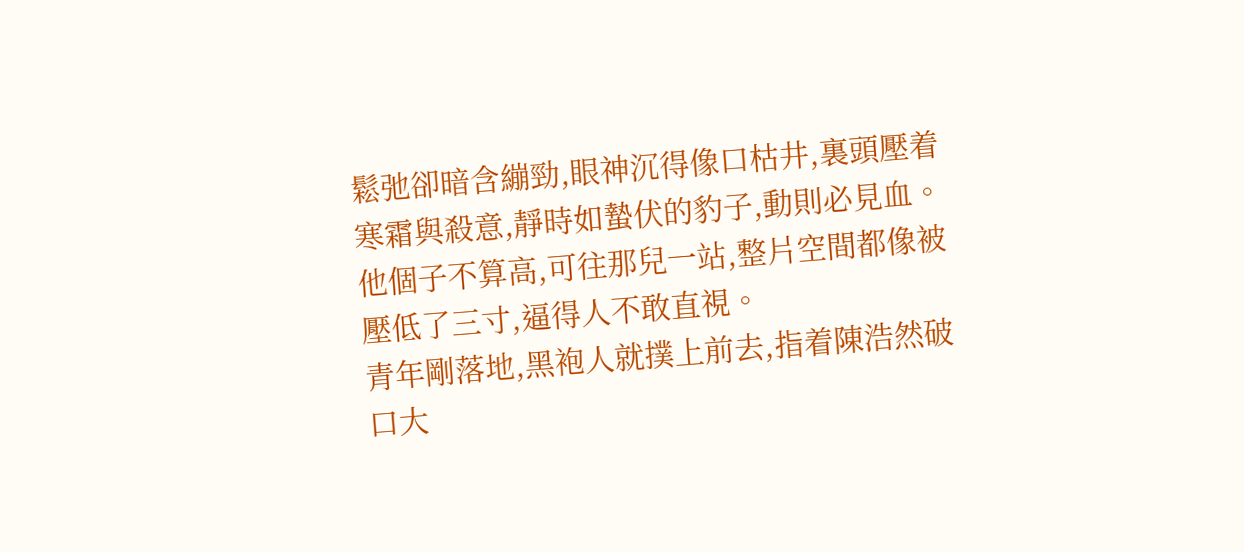鬆弛卻暗含繃勁,眼神沉得像口枯井,裏頭壓着寒霜與殺意,靜時如蟄伏的豹子,動則必見血。
他個子不算高,可往那兒一站,整片空間都像被壓低了三寸,逼得人不敢直視。
青年剛落地,黑袍人就撲上前去,指着陳浩然破口大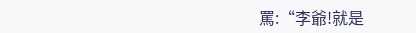罵:“李爺!就是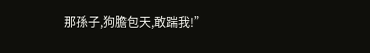那孫子,狗膽包天,敢踹我!”